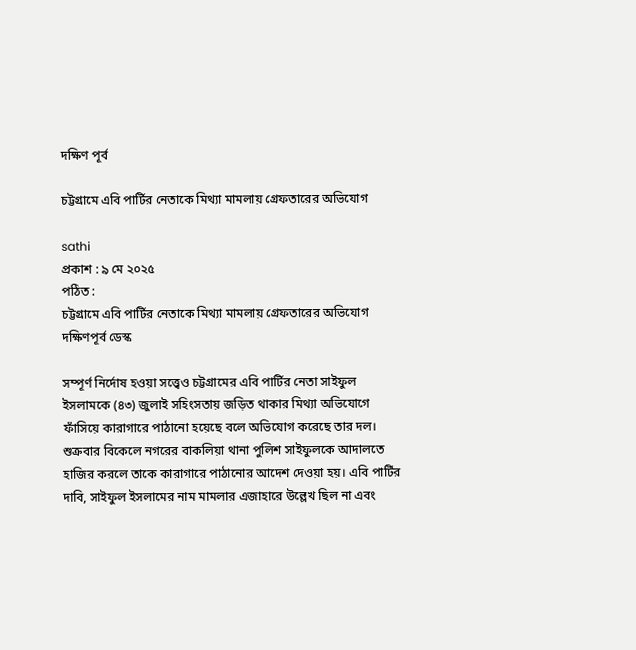দক্ষিণ পূর্ব

চট্টগ্রামে এবি পার্টির নেতাকে মিথ্যা মামলায় গ্রেফতারের অভিযোগ

sathi
প্রকাশ : ৯ মে ২০২৫
পঠিত :
চট্টগ্রামে এবি পার্টির নেতাকে মিথ্যা মামলায় গ্রেফতারের অভিযোগ
দক্ষিণপূর্ব ডেস্ক

সম্পূর্ণ নির্দোষ হওয়া সত্ত্বেও চট্টগ্রামের এবি পার্টির নেতা সাইফুল ইসলামকে (৪৩) জুলাই সহিংসতায় জড়িত থাকার মিথ্যা অভিযোগে ফাঁসিয়ে কারাগারে পাঠানো হয়েছে বলে অভিযোগ করেছে তার দল। শুক্রবার বিকেলে নগরের বাকলিয়া থানা পুলিশ সাইফুলকে আদালতে হাজির করলে তাকে কারাগারে পাঠানোর আদেশ দেওয়া হয়। এবি পার্টির দাবি, সাইফুল ইসলামের নাম মামলার এজাহারে উল্লেখ ছিল না এবং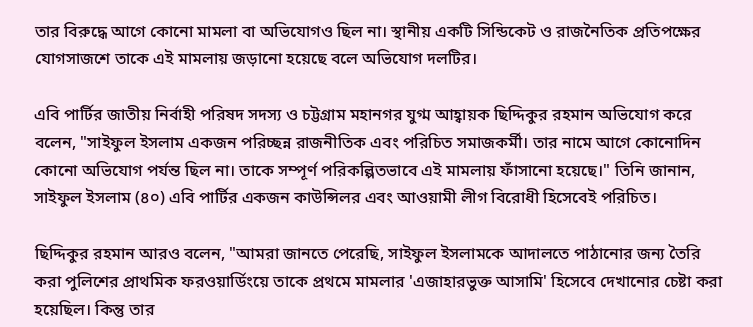তার বিরুদ্ধে আগে কোনো মামলা বা অভিযোগও ছিল না। স্থানীয় একটি সিন্ডিকেট ও রাজনৈতিক প্রতিপক্ষের যোগসাজশে তাকে এই মামলায় জড়ানো হয়েছে বলে অভিযোগ দলটির।

এবি পার্টির জাতীয় নির্বাহী পরিষদ সদস্য ও চট্টগ্রাম মহানগর যুগ্ম আহ্বায়ক ছিদ্দিকুর রহমান অভিযোগ করে বলেন, "সাইফুল ইসলাম একজন পরিচ্ছন্ন রাজনীতিক এবং পরিচিত সমাজকর্মী। তার নামে আগে কোনোদিন কোনো অভিযোগ পর্যন্ত ছিল না। তাকে সম্পূর্ণ পরিকল্পিতভাবে এই মামলায় ফাঁসানো হয়েছে।" তিনি জানান, সাইফুল ইসলাম (৪০) এবি পার্টির একজন কাউন্সিলর এবং আওয়ামী লীগ বিরোধী হিসেবেই পরিচিত।

ছিদ্দিকুর রহমান আরও বলেন, "আমরা জানতে পেরেছি, সাইফুল ইসলামকে আদালতে পাঠানোর জন্য তৈরি করা পুলিশের প্রাথমিক ফরওয়ার্ডিংয়ে তাকে প্রথমে মামলার 'এজাহারভুক্ত আসামি' হিসেবে দেখানোর চেষ্টা করা হয়েছিল। কিন্তু তার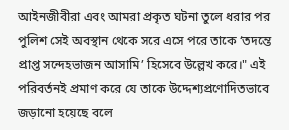আইনজীবীরা এবং আমরা প্রকৃত ঘটনা তুলে ধরার পর পুলিশ সেই অবস্থান থেকে সরে এসে পরে তাকে ‘তদন্তে প্রাপ্ত সন্দেহভাজন আসামি’ হিসেবে উল্লেখ করে।" এই পরিবর্তনই প্রমাণ করে যে তাকে উদ্দেশ্যপ্রণোদিতভাবে জড়ানো হয়েছে বলে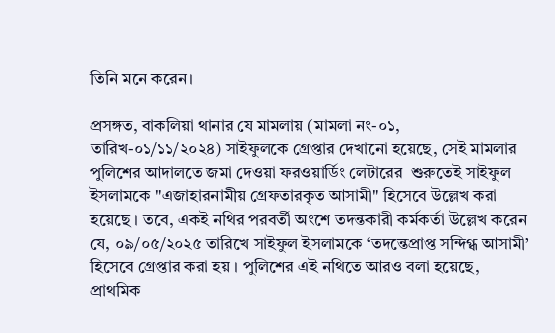তিনি মনে করেন।

প্রসঙ্গত, বাকলিয়া থানার যে মামলায় (মামলা নং-০১, তারিখ-০১/১১/২০২৪) সাইফুলকে গ্রেপ্তার দেখানো হয়েছে, সেই মামলার পুলিশের আদালতে জমা দেওয়া ফরওয়ার্ডিং লেটারের  শুরুতেই সাইফুল ইসলামকে "এজাহারনামীয় গ্রেফতারকৃত আসামী" হিসেবে উল্লেখ করা হয়েছে । তবে, একই নথির পরবর্তী অংশে তদন্তকারী কর্মকর্তা উল্লেখ করেন যে, ০৯/০৫/২০২৫ তারিখে সাইফুল ইসলামকে ‘তদন্তেপ্রাপ্ত সন্দিগ্ধ আসামী’ হিসেবে গ্রেপ্তার করা হয় । পুলিশের এই নথিতে আরও বলা হয়েছে, প্রাথমিক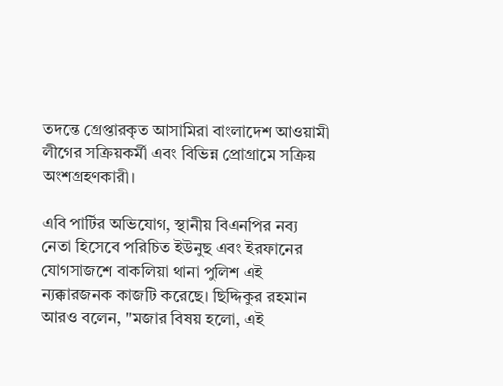তদন্তে গ্রেপ্তারকৃত আসামিরা বাংলাদেশ আওয়ামী লীগের সক্রিয়কর্মী এবং বিভিন্ন প্রোগ্রামে সক্রিয় অংশগ্রহণকারী।

এবি পার্টির অভিযোগ, স্থানীয় বিএনপির নব্য নেতা হিসেবে পরিচিত ইউনুছ এবং ইরফানের যোগসাজশে বাকলিয়া থানা পুলিশ এই ন্যক্কারজনক কাজটি করেছে। ছিদ্দিকুর রহমান আরও বলেন, "মজার বিষয় হলো, এই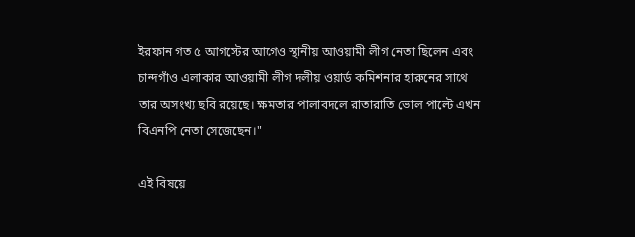ইরফান গত ৫ আগস্টের আগেও স্থানীয় আওয়ামী লীগ নেতা ছিলেন এবং চান্দগাঁও এলাকার আওয়ামী লীগ দলীয় ওয়ার্ড কমিশনার হারুনের সাথে তার অসংখ্য ছবি রয়েছে। ক্ষমতার পালাবদলে রাতারাতি ভোল পাল্টে এখন বিএনপি নেতা সেজেছেন।"

এই বিষয়ে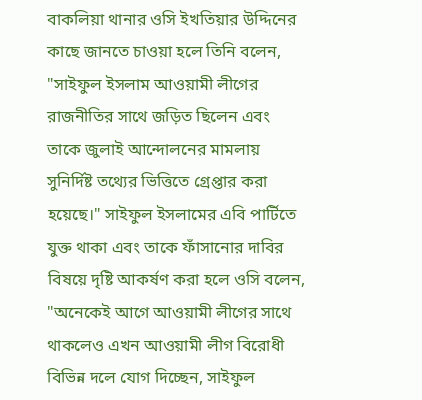বাকলিয়া থানার ওসি ইখতিয়ার উদ্দিনের কাছে জানতে চাওয়া হলে তিনি বলেন, "সাইফুল ইসলাম আওয়ামী লীগের রাজনীতির সাথে জড়িত ছিলেন এবং তাকে জুলাই আন্দোলনের মামলায় সুনির্দিষ্ট তথ্যের ভিত্তিতে গ্রেপ্তার করা হয়েছে।" সাইফুল ইসলামের এবি পার্টিতে যুক্ত থাকা এবং তাকে ফাঁসানোর দাবির বিষয়ে দৃষ্টি আকর্ষণ করা হলে ওসি বলেন, "অনেকেই আগে আওয়ামী লীগের সাথে থাকলেও এখন আওয়ামী লীগ বিরোধী বিভিন্ন দলে যোগ দিচ্ছেন, সাইফুল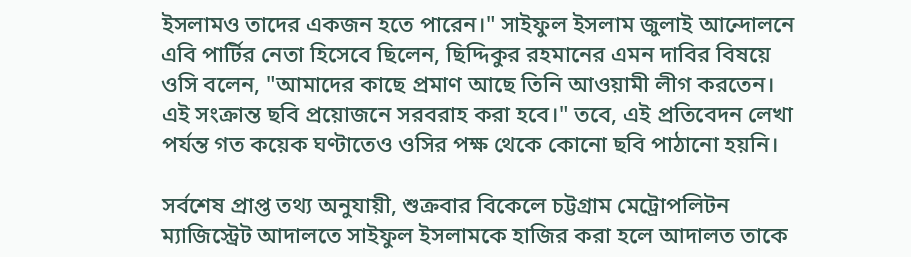ইসলামও তাদের একজন হতে পারেন।" সাইফুল ইসলাম জুলাই আন্দোলনে এবি পার্টির নেতা হিসেবে ছিলেন, ছিদ্দিকুর রহমানের এমন দাবির বিষয়ে ওসি বলেন, "আমাদের কাছে প্রমাণ আছে তিনি আওয়ামী লীগ করতেন। এই সংক্রান্ত ছবি প্রয়োজনে সরবরাহ করা হবে।" তবে, এই প্রতিবেদন লেখা পর্যন্ত গত কয়েক ঘণ্টাতেও ওসির পক্ষ থেকে কোনো ছবি পাঠানো হয়নি।

সর্বশেষ প্রাপ্ত তথ্য অনুযায়ী, শুক্রবার বিকেলে চট্টগ্রাম মেট্রোপলিটন ম্যাজিস্ট্রেট আদালতে সাইফুল ইসলামকে হাজির করা হলে আদালত তাকে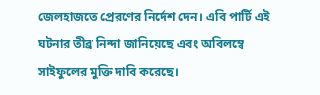জেলহাজতে প্রেরণের নির্দেশ দেন। এবি পার্টি এই ঘটনার তীব্র নিন্দা জানিয়েছে এবং অবিলম্বে সাইফুলের মুক্তি দাবি করেছে।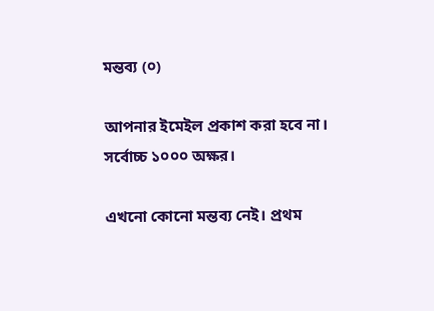মন্তব্য (০)

আপনার ইমেইল প্রকাশ করা হবে না।
সর্বোচ্চ ১০০০ অক্ষর।

এখনো কোনো মন্তব্য নেই। প্রথম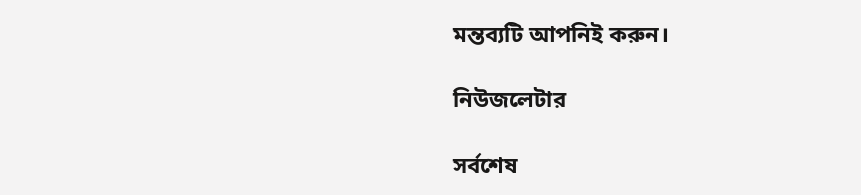মন্তব্যটি আপনিই করুন।

নিউজলেটার

সর্বশেষ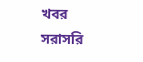খবর সরাসরি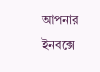আপনার ইনবক্সে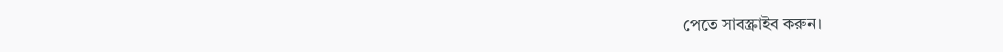পেতে সাবস্ক্রাইব করুন।